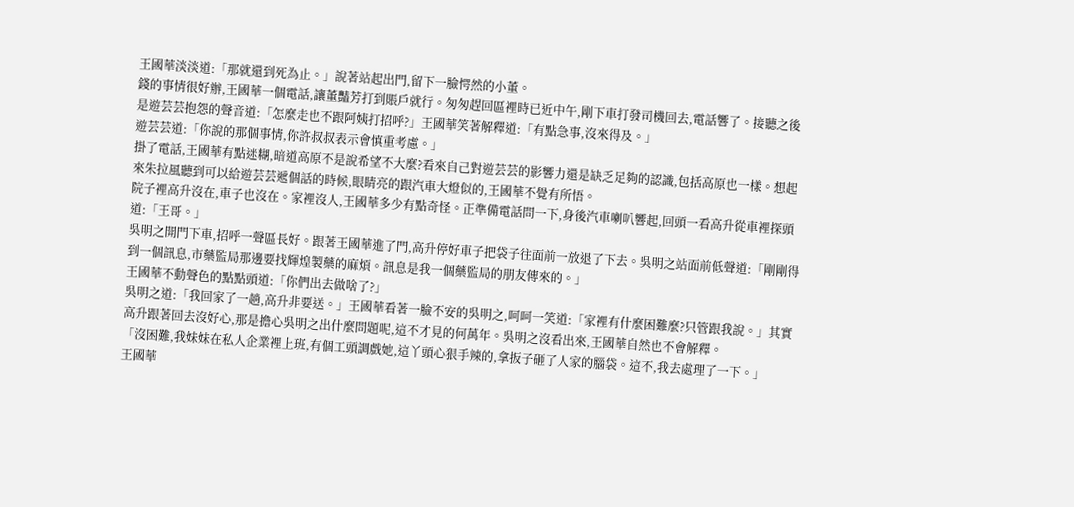王國華淡淡道:「那就還到死為止。」說著站起出門,留下一臉愕然的小董。
錢的事情很好辦,王國華一個電話,讓董豔芳打到賬戶就行。匆匆趕回區裡時已近中午,剛下車打發司機回去,電話響了。接聽之後是遊芸芸抱怨的聲音道:「怎麼走也不跟阿姨打招呼?」王國華笑著解釋道:「有點急事,沒來得及。」
遊芸芸道:「你說的那個事情,你許叔叔表示會慎重考慮。」
掛了電話,王國華有點迷糊,暗道高原不是說希望不大麼?看來自己對遊芸芸的影響力還是缺乏足夠的認識,包括高原也一樣。想起來朱拉風聽到可以給遊芸芸遞個話的時候,眼睛亮的跟汽車大燈似的,王國華不覺有所悟。
院子裡高升沒在,車子也沒在。家裡沒人,王國華多少有點奇怪。正準備電話問一下,身後汽車喇叭響起,回頭一看高升從車裡探頭道:「王哥。」
吳明之開門下車,招呼一聲區長好。跟著王國華進了門,高升停好車子把袋子往面前一放退了下去。吳明之站面前低聲道:「剛剛得到一個訊息,市藥監局那邊要找輝煌製藥的麻煩。訊息是我一個藥監局的朋友傳來的。」
王國華不動聲色的點點頭道:「你們出去做啥了?」
吳明之道:「我回家了一趟,高升非要送。」王國華看著一臉不安的吳明之,呵呵一笑道:「家裡有什麼困難麼?只管跟我說。」其實高升跟著回去沒好心,那是擔心吳明之出什麼問題呢,這不才見的何萬年。吳明之沒看出來,王國華自然也不會解釋。
「沒困難,我妹妹在私人企業裡上班,有個工頭調戲她,這丫頭心狠手辣的,拿扳子砸了人家的腦袋。這不,我去處理了一下。」
王國華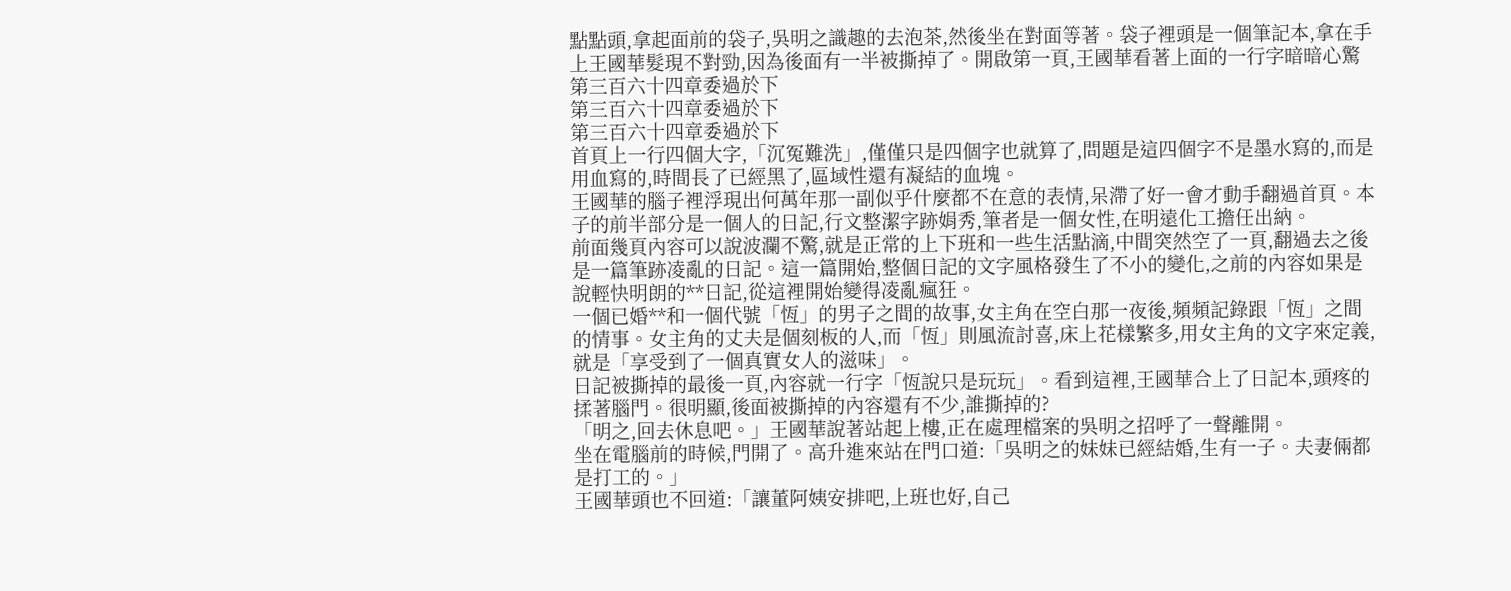點點頭,拿起面前的袋子,吳明之識趣的去泡茶,然後坐在對面等著。袋子裡頭是一個筆記本,拿在手上王國華髮現不對勁,因為後面有一半被撕掉了。開啟第一頁,王國華看著上面的一行字暗暗心驚
第三百六十四章委過於下
第三百六十四章委過於下
第三百六十四章委過於下
首頁上一行四個大字,「沉冤難洗」,僅僅只是四個字也就算了,問題是這四個字不是墨水寫的,而是用血寫的,時間長了已經黑了,區域性還有凝結的血塊。
王國華的腦子裡浮現出何萬年那一副似乎什麼都不在意的表情,呆滯了好一會才動手翻過首頁。本子的前半部分是一個人的日記,行文整潔字跡娟秀,筆者是一個女性,在明遠化工擔任出納。
前面幾頁內容可以說波瀾不驚,就是正常的上下班和一些生活點滴,中間突然空了一頁,翻過去之後是一篇筆跡凌亂的日記。這一篇開始,整個日記的文字風格發生了不小的變化,之前的內容如果是說輕快明朗的**日記,從這裡開始變得凌亂瘋狂。
一個已婚**和一個代號「恆」的男子之間的故事,女主角在空白那一夜後,頻頻記錄跟「恆」之間的情事。女主角的丈夫是個刻板的人,而「恆」則風流討喜,床上花樣繁多,用女主角的文字來定義,就是「享受到了一個真實女人的滋味」。
日記被撕掉的最後一頁,內容就一行字「恆說只是玩玩」。看到這裡,王國華合上了日記本,頭疼的揉著腦門。很明顯,後面被撕掉的內容還有不少,誰撕掉的?
「明之,回去休息吧。」王國華說著站起上樓,正在處理檔案的吳明之招呼了一聲離開。
坐在電腦前的時候,門開了。高升進來站在門口道:「吳明之的妹妹已經結婚,生有一子。夫妻倆都是打工的。」
王國華頭也不回道:「讓董阿姨安排吧,上班也好,自己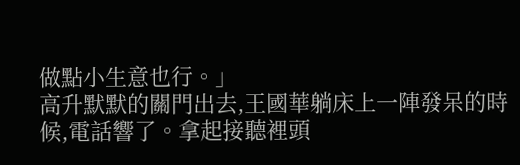做點小生意也行。」
高升默默的關門出去,王國華躺床上一陣發呆的時候,電話響了。拿起接聽裡頭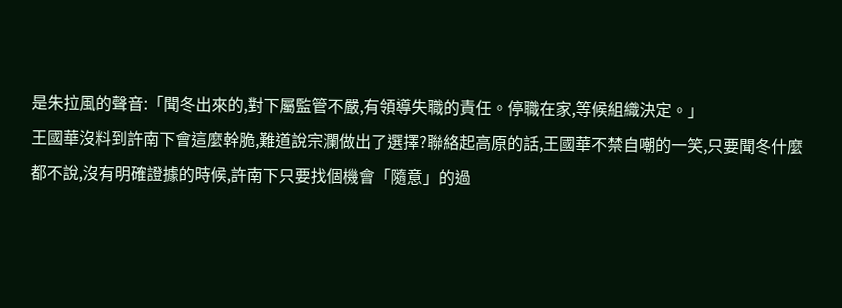是朱拉風的聲音:「聞冬出來的,對下屬監管不嚴,有領導失職的責任。停職在家,等候組織決定。」
王國華沒料到許南下會這麼幹脆,難道說宗瀾做出了選擇?聯絡起高原的話,王國華不禁自嘲的一笑,只要聞冬什麼都不說,沒有明確證據的時候,許南下只要找個機會「隨意」的過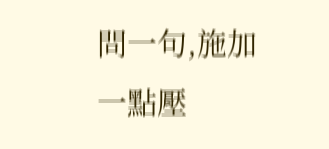問一句,施加一點壓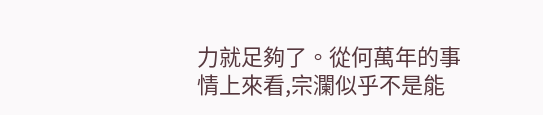力就足夠了。從何萬年的事情上來看,宗瀾似乎不是能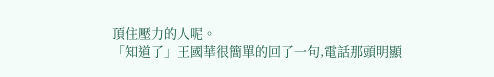頂住壓力的人呢。
「知道了」王國華很簡單的回了一句,電話那頭明顯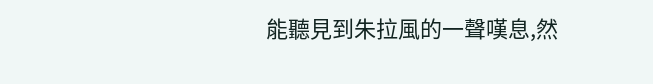能聽見到朱拉風的一聲嘆息,然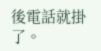後電話就掛了。